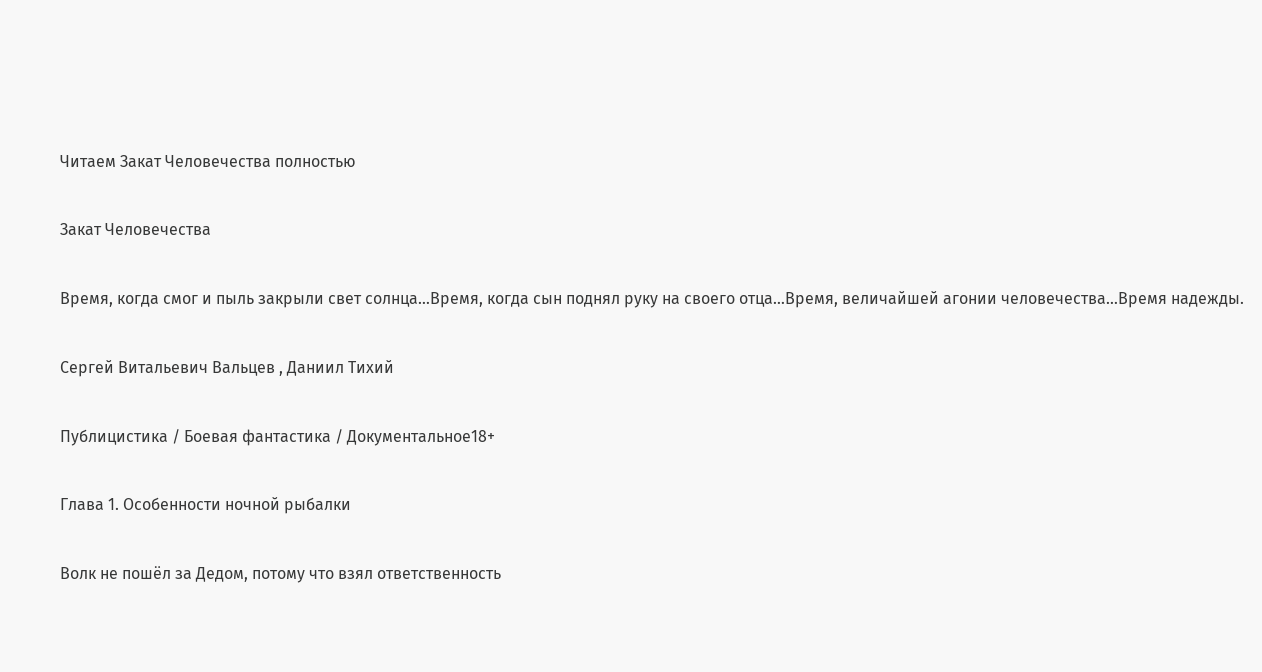Читаем Закат Человечества полностью

Закат Человечества

Время, когда смог и пыль закрыли свет солнца…Время, когда сын поднял руку на своего отца…Время, величайшей агонии человечества…Время надежды.

Сергей Витальевич Вальцев , Даниил Тихий

Публицистика / Боевая фантастика / Документальное18+

Глава 1. Особенности ночной рыбалки

Волк не пошёл за Дедом, потому что взял ответственность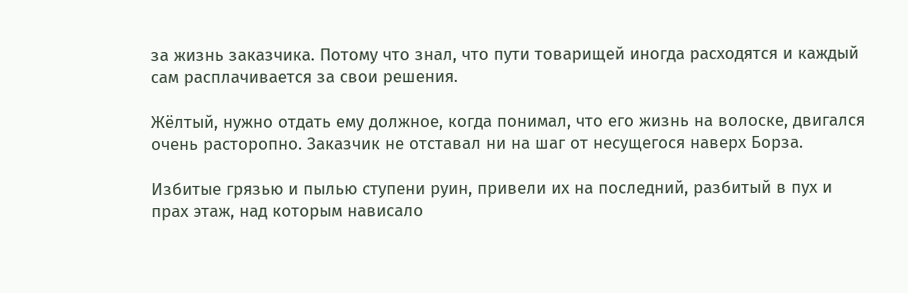за жизнь заказчика. Потому что знал, что пути товарищей иногда расходятся и каждый сам расплачивается за свои решения.

Жёлтый, нужно отдать ему должное, когда понимал, что его жизнь на волоске, двигался очень расторопно. Заказчик не отставал ни на шаг от несущегося наверх Борза.

Избитые грязью и пылью ступени руин, привели их на последний, разбитый в пух и прах этаж, над которым нависало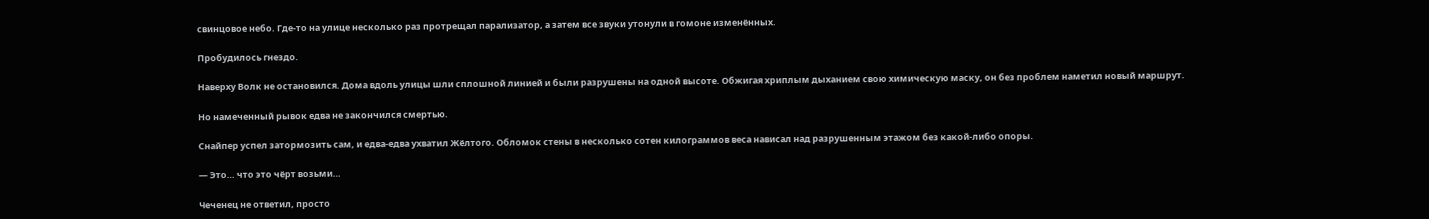свинцовое небо. Где-то на улице несколько раз протрещал парализатор, а затем все звуки утонули в гомоне изменённых.

Пробудилось гнездо.

Наверху Волк не остановился. Дома вдоль улицы шли сплошной линией и были разрушены на одной высоте. Обжигая хриплым дыханием свою химическую маску, он без проблем наметил новый маршрут.

Но намеченный рывок едва не закончился смертью.

Снайпер успел затормозить сам, и едва-едва ухватил Жёлтого. Обломок стены в несколько сотен килограммов веса нависал над разрушенным этажом без какой-либо опоры.

— Это… что это чёрт возьми…

Чеченец не ответил, просто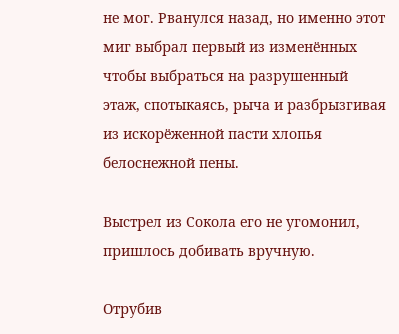не мог. Рванулся назад, но именно этот миг выбрал первый из изменённых чтобы выбраться на разрушенный этаж, спотыкаясь, рыча и разбрызгивая из искорёженной пасти хлопья белоснежной пены.

Выстрел из Сокола его не угомонил, пришлось добивать вручную.

Отрубив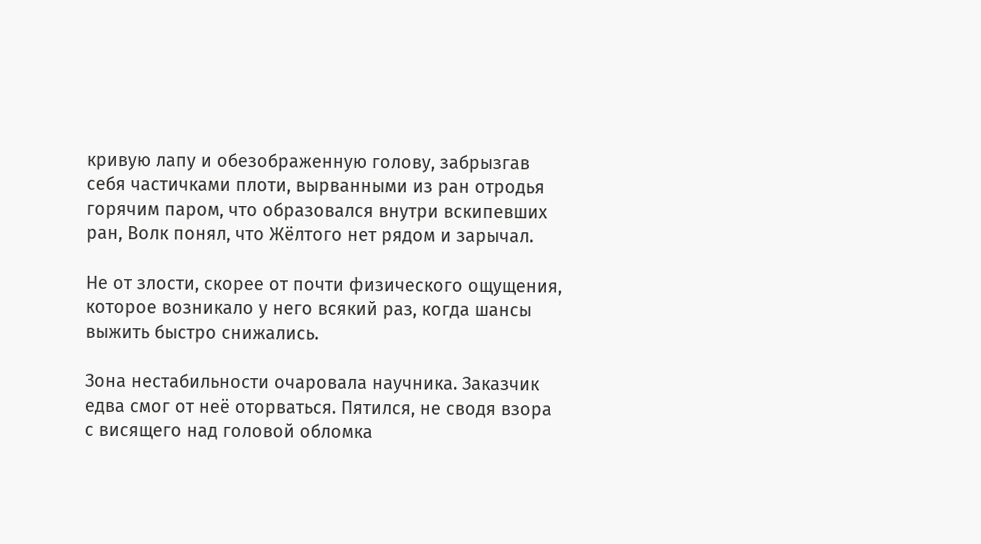кривую лапу и обезображенную голову, забрызгав себя частичками плоти, вырванными из ран отродья горячим паром, что образовался внутри вскипевших ран, Волк понял, что Жёлтого нет рядом и зарычал.

Не от злости, скорее от почти физического ощущения, которое возникало у него всякий раз, когда шансы выжить быстро снижались.

Зона нестабильности очаровала научника. Заказчик едва смог от неё оторваться. Пятился, не сводя взора с висящего над головой обломка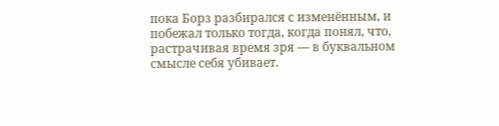пока Борз разбирался с изменённым, и побежал только тогда, когда понял, что, растрачивая время зря — в буквальном смысле себя убивает.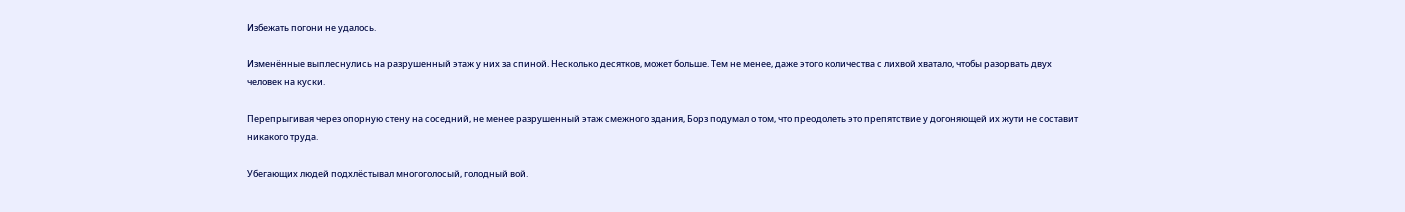Избежать погони не удалось.

Изменённые выплеснулись на разрушенный этаж у них за спиной. Несколько десятков, может больше. Тем не менее, даже этого количества с лихвой хватало, чтобы разорвать двух человек на куски.

Перепрыгивая через опорную стену на соседний, не менее разрушенный этаж смежного здания, Борз подумал о том, что преодолеть это препятствие у догоняющей их жути не составит никакого труда.

Убегающих людей подхлёстывал многоголосый, голодный вой.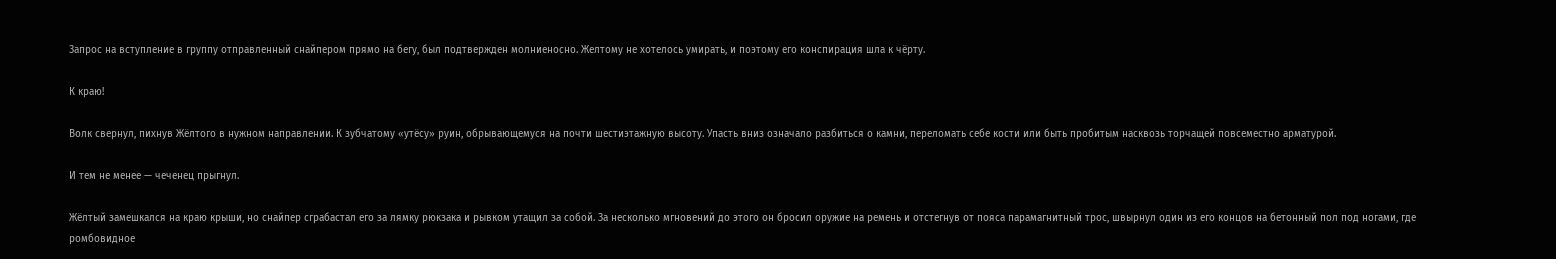Запрос на вступление в группу отправленный снайпером прямо на бегу, был подтвержден молниеносно. Желтому не хотелось умирать, и поэтому его конспирация шла к чёрту.

К краю!

Волк свернул, пихнув Жёлтого в нужном направлении. К зубчатому «утёсу» руин, обрывающемуся на почти шестиэтажную высоту. Упасть вниз означало разбиться о камни, переломать себе кости или быть пробитым насквозь торчащей повсеместно арматурой.

И тем не менее — чеченец прыгнул.

Жёлтый замешкался на краю крыши, но снайпер сграбастал его за лямку рюкзака и рывком утащил за собой. За несколько мгновений до этого он бросил оружие на ремень и отстегнув от пояса парамагнитный трос, швырнул один из его концов на бетонный пол под ногами, где ромбовидное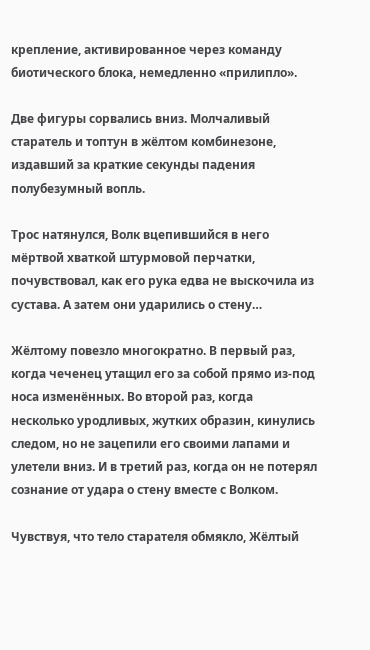крепление, активированное через команду биотического блока, немедленно «прилипло».

Две фигуры сорвались вниз. Молчаливый старатель и топтун в жёлтом комбинезоне, издавший за краткие секунды падения полубезумный вопль.

Трос натянулся, Волк вцепившийся в него мёртвой хваткой штурмовой перчатки, почувствовал, как его рука едва не выскочила из сустава. А затем они ударились о стену…

Жёлтому повезло многократно. В первый раз, когда чеченец утащил его за собой прямо из-под носа изменённых. Во второй раз, когда несколько уродливых, жутких образин, кинулись следом, но не зацепили его своими лапами и улетели вниз. И в третий раз, когда он не потерял сознание от удара о стену вместе с Волком.

Чувствуя, что тело старателя обмякло, Жёлтый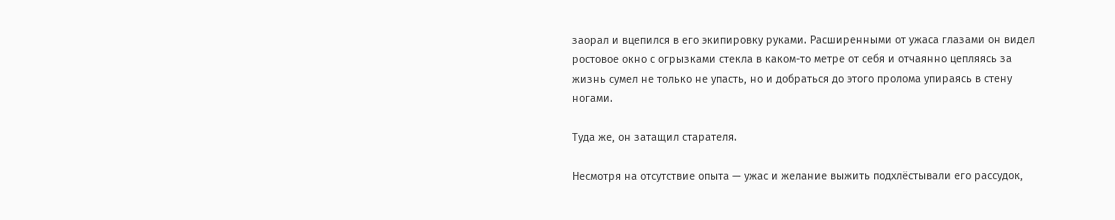заорал и вцепился в его экипировку руками. Расширенными от ужаса глазами он видел ростовое окно с огрызками стекла в каком-то метре от себя и отчаянно цепляясь за жизнь сумел не только не упасть, но и добраться до этого пролома упираясь в стену ногами.

Туда же, он затащил старателя.

Несмотря на отсутствие опыта — ужас и желание выжить подхлёстывали его рассудок,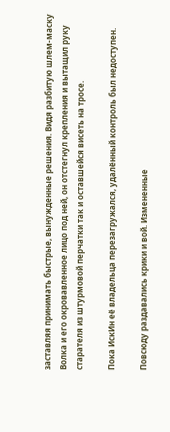заставляя принимать быстрые, вынужденные решения. Видя разбитую шлем-маску Волка и его окровавленное лицо под ней, он отстегнул крепления и вытащил руку старателя из штурмовой перчатки так и оставшейся висеть на тросе.

Пока ИскИн её владельца перезагружался, удалённый контроль был недоступен.

Повсюду раздавались крики и вой. Измененные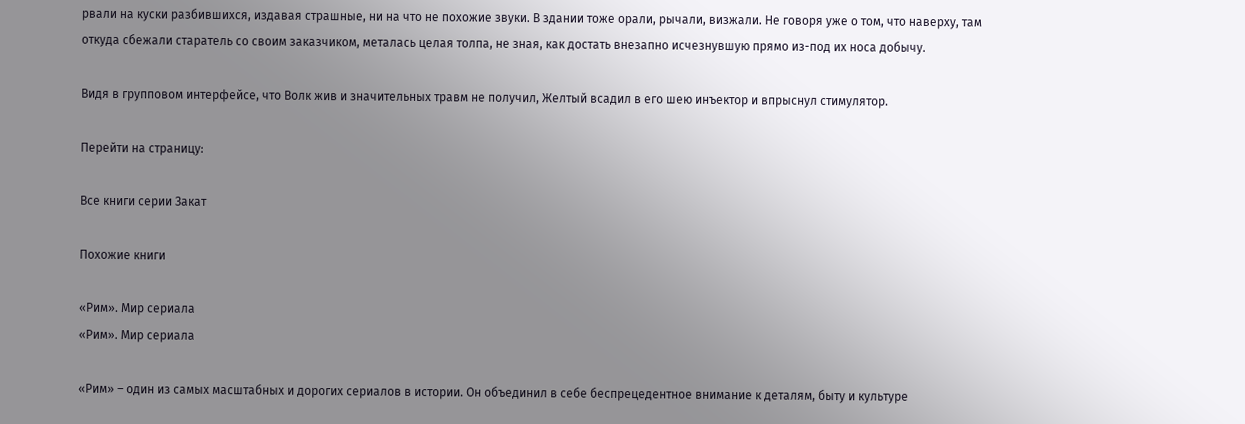рвали на куски разбившихся, издавая страшные, ни на что не похожие звуки. В здании тоже орали, рычали, визжали. Не говоря уже о том, что наверху, там откуда сбежали старатель со своим заказчиком, металась целая толпа, не зная, как достать внезапно исчезнувшую прямо из-под их носа добычу.

Видя в групповом интерфейсе, что Волк жив и значительных травм не получил, Желтый всадил в его шею инъектор и впрыснул стимулятор.

Перейти на страницу:

Все книги серии Закат

Похожие книги

«Рим». Мир сериала
«Рим». Мир сериала

«Рим» – один из самых масштабных и дорогих сериалов в истории. Он объединил в себе беспрецедентное внимание к деталям, быту и культуре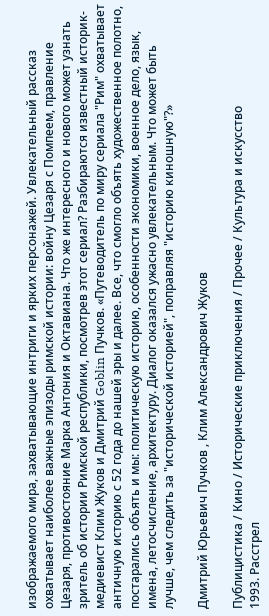изображаемого мира, захватывающие интриги и ярких персонажей. Увлекательный рассказ охватывает наиболее важные эпизоды римской истории: войну Цезаря с Помпеем, правление Цезаря, противостояние Марка Антония и Октавиана. Что же интересного и нового может узнать зритель об истории Римской республики, посмотрев этот сериал? Разбираются известный историк-медиевист Клим Жуков и Дмитрий Goblin Пучков. «Путеводитель по миру сериала "Рим" охватывает античную историю с 52 года до нашей эры и далее. Все, что смогло объять художественное полотно, постарались объять и мы: политическую историю, особенности экономики, военное дело, язык, имена, летосчисление, архитектуру. Диалог оказался ужасно увлекательным. Что может быть лучше, чем следить за "исторической историей", поправляя "историю киношную"?»

Дмитрий Юрьевич Пучков , Клим Александрович Жуков

Публицистика / Кино / Исторические приключения / Прочее / Культура и искусство
1993. Расстрел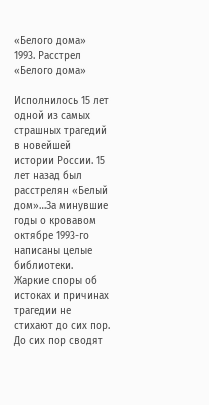«Белого дома»
1993. Расстрел «Белого дома»

Исполнилось 15 лет одной из самых страшных трагедий в новейшей истории России. 15 лет назад был расстрелян «Белый дом»…За минувшие годы о кровавом октябре 1993-го написаны целые библиотеки. Жаркие споры об истоках и причинах трагедии не стихают до сих пор. До сих пор сводят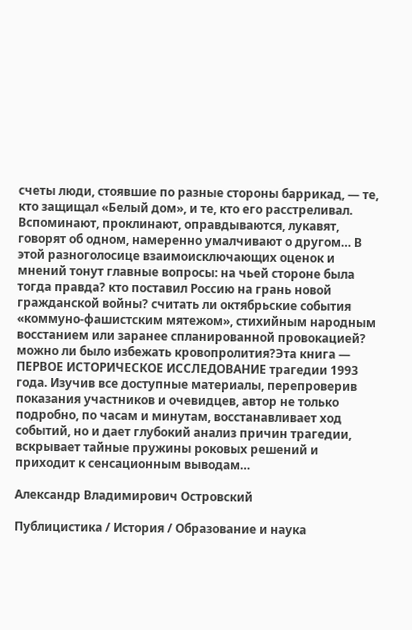счеты люди, стоявшие по разные стороны баррикад, — те, кто защищал «Белый дом», и те, кто его расстреливал. Вспоминают, проклинают, оправдываются, лукавят, говорят об одном, намеренно умалчивают о другом… В этой разноголосице взаимоисключающих оценок и мнений тонут главные вопросы: на чьей стороне была тогда правда? кто поставил Россию на грань новой гражданской войны? считать ли октябрьские события «коммуно-фашистским мятежом», стихийным народным восстанием или заранее спланированной провокацией? можно ли было избежать кровопролития?Эта книга — ПЕРВОЕ ИСТОРИЧЕСКОЕ ИССЛЕДОВАНИЕ трагедии 1993 года. Изучив все доступные материалы, перепроверив показания участников и очевидцев, автор не только подробно, по часам и минутам, восстанавливает ход событий, но и дает глубокий анализ причин трагедии, вскрывает тайные пружины роковых решений и приходит к сенсационным выводам…

Александр Владимирович Островский

Публицистика / История / Образование и наука